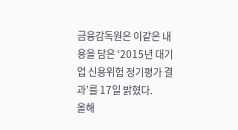금융감독원은 이같은 내용을 담은 ‘2015년 대기업 신용위험 정기평가 결과’를 17일 밝혔다.
올해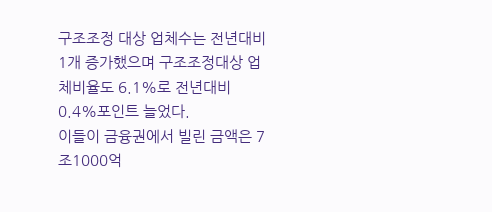구조조정 대상 업체수는 전년대비 1개 증가했으며 구조조정대상 업체비율도 6.1%로 전년대비 0.4%포인트 늘었다.
이들이 금융권에서 빌린 금액은 7조1000억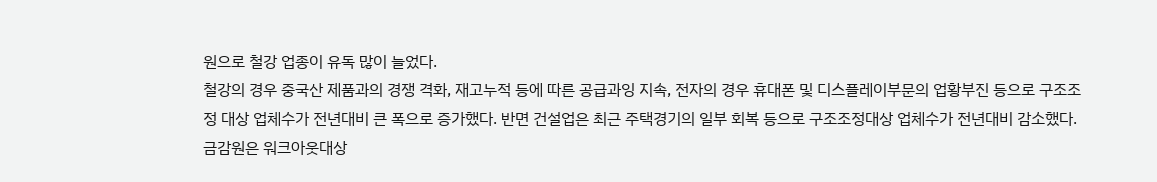원으로 철강 업종이 유독 많이 늘었다.
철강의 경우 중국산 제품과의 경쟁 격화, 재고누적 등에 따른 공급과잉 지속, 전자의 경우 휴대폰 및 디스플레이부문의 업황부진 등으로 구조조정 대상 업체수가 전년대비 큰 폭으로 증가했다. 반면 건설업은 최근 주택경기의 일부 회복 등으로 구조조정대상 업체수가 전년대비 감소했다.
금감원은 워크아웃대상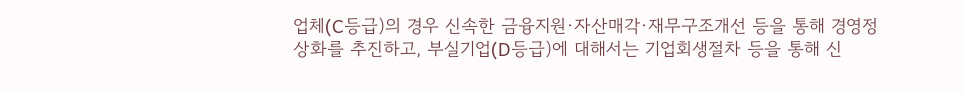업체(C등급)의 경우 신속한 금융지원·자산매각·재무구조개선 등을 통해 경영정상화를 추진하고, 부실기업(D등급)에 대해서는 기업회생절차 등을 통해 신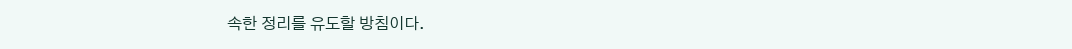속한 정리를 유도할 방침이다.